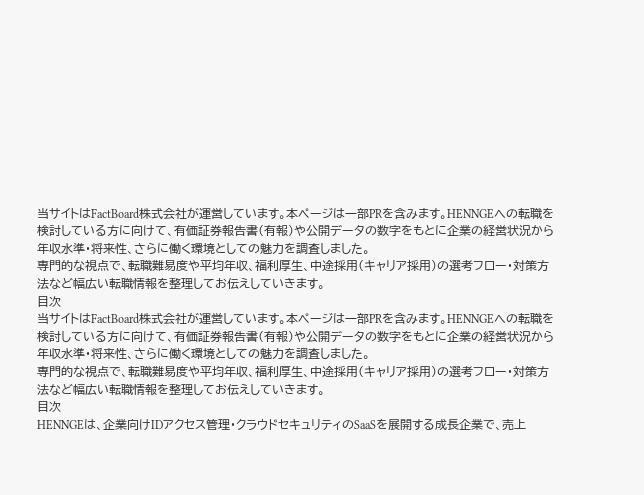当サイトはFactBoard株式会社が運営しています。本ページは一部PRを含みます。HENNGEへの転職を検討している方に向けて、有価証券報告書(有報)や公開データの数字をもとに企業の経営状況から年収水準・将来性、さらに働く環境としての魅力を調査しました。
専門的な視点で、転職難易度や平均年収、福利厚生、中途採用(キャリア採用)の選考フロー・対策方法など幅広い転職情報を整理してお伝えしていきます。
目次
当サイトはFactBoard株式会社が運営しています。本ページは一部PRを含みます。HENNGEへの転職を検討している方に向けて、有価証券報告書(有報)や公開データの数字をもとに企業の経営状況から年収水準・将来性、さらに働く環境としての魅力を調査しました。
専門的な視点で、転職難易度や平均年収、福利厚生、中途採用(キャリア採用)の選考フロー・対策方法など幅広い転職情報を整理してお伝えしていきます。
目次
HENNGEは、企業向けIDアクセス管理・クラウドセキュリティのSaaSを展開する成長企業で、売上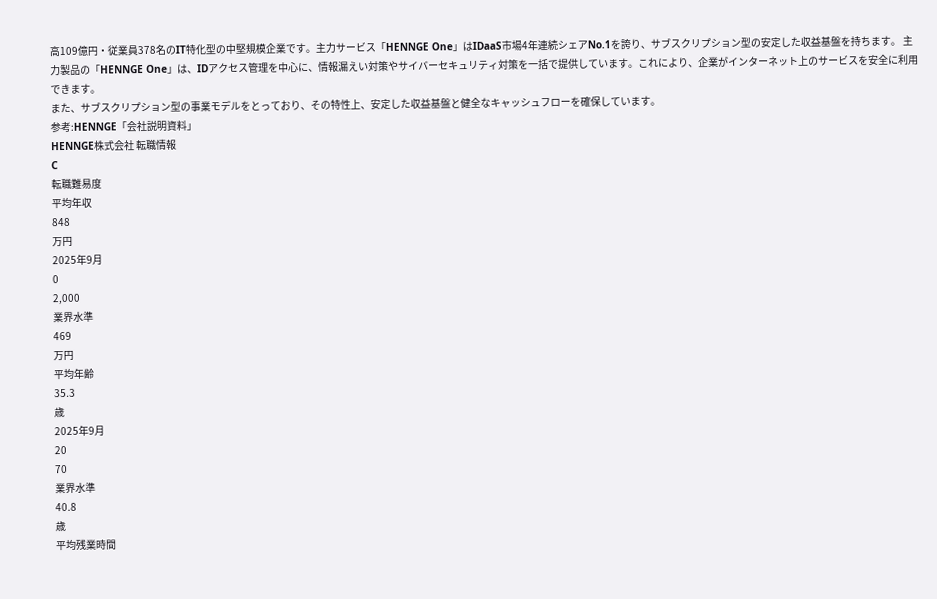高109億円・従業員378名のIT特化型の中堅規模企業です。主力サービス「HENNGE One」はIDaaS市場4年連続シェアNo.1を誇り、サブスクリプション型の安定した収益基盤を持ちます。 主力製品の「HENNGE One」は、IDアクセス管理を中心に、情報漏えい対策やサイバーセキュリティ対策を一括で提供しています。これにより、企業がインターネット上のサービスを安全に利用できます。
また、サブスクリプション型の事業モデルをとっており、その特性上、安定した収益基盤と健全なキャッシュフローを確保しています。
参考:HENNGE「会社説明資料」
HENNGE株式会社 転職情報
C
転職難易度
平均年収
848
万円
2025年9月
0
2,000
業界水準
469
万円
平均年齢
35.3
歳
2025年9月
20
70
業界水準
40.8
歳
平均残業時間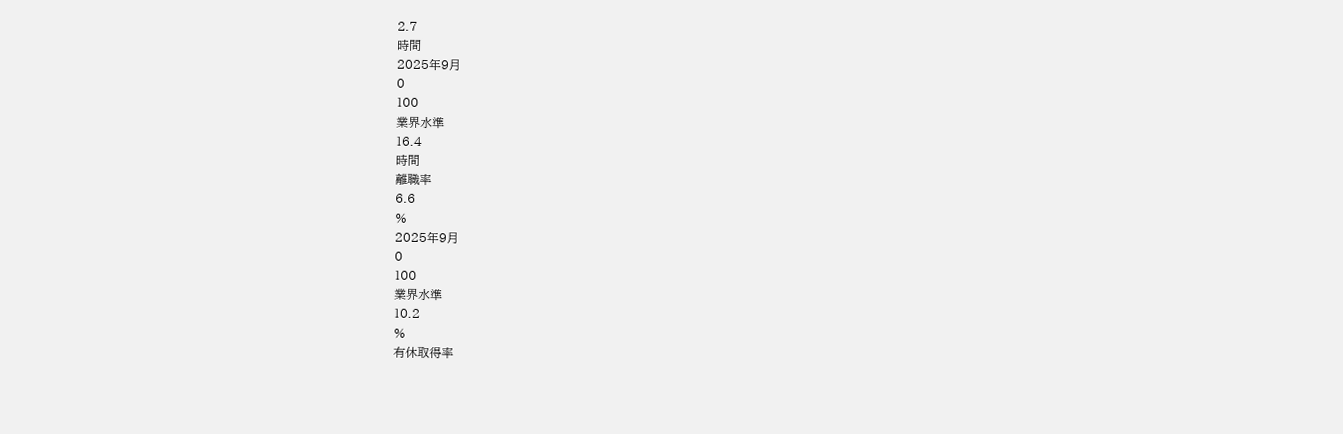2.7
時間
2025年9月
0
100
業界水準
16.4
時間
離職率
6.6
%
2025年9月
0
100
業界水準
10.2
%
有休取得率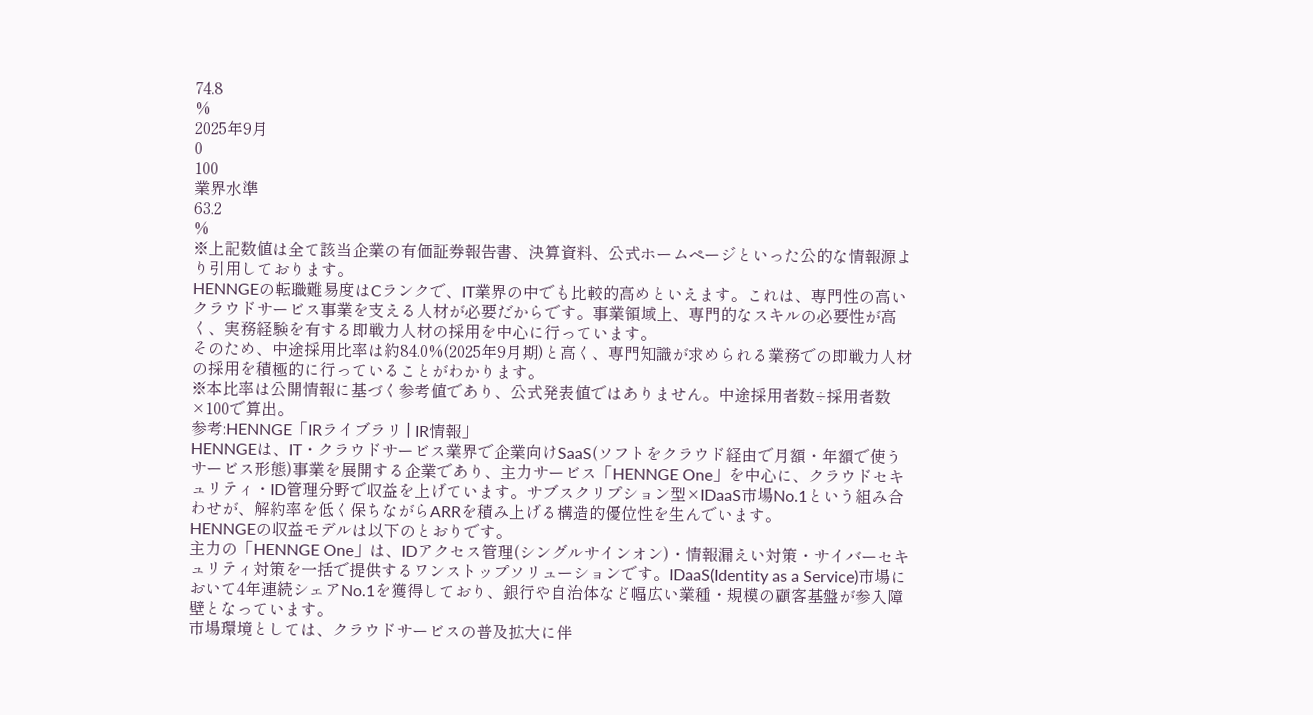74.8
%
2025年9月
0
100
業界水準
63.2
%
※上記数値は全て該当企業の有価証券報告書、決算資料、公式ホームページといった公的な情報源より引用しております。
HENNGEの転職難易度はCランクで、IT業界の中でも比較的高めといえます。これは、専門性の高いクラウドサービス事業を支える人材が必要だからです。事業領域上、専門的なスキルの必要性が高く、実務経験を有する即戦力人材の採用を中心に行っています。
そのため、中途採用比率は約84.0%(2025年9月期)と高く、専門知識が求められる業務での即戦力人材の採用を積極的に行っていることがわかります。
※本比率は公開情報に基づく参考値であり、公式発表値ではありません。中途採用者数÷採用者数×100で算出。
参考:HENNGE「IRライブラリ | IR情報」
HENNGEは、IT・クラウドサービス業界で企業向けSaaS(ソフトをクラウド経由で月額・年額で使うサービス形態)事業を展開する企業であり、主力サービス「HENNGE One」を中心に、クラウドセキュリティ・ID管理分野で収益を上げています。サブスクリプション型×IDaaS市場No.1という組み合わせが、解約率を低く保ちながらARRを積み上げる構造的優位性を生んでいます。
HENNGEの収益モデルは以下のとおりです。
主力の「HENNGE One」は、IDアクセス管理(シングルサインオン)・情報漏えい対策・サイバーセキュリティ対策を一括で提供するワンストップソリューションです。IDaaS(Identity as a Service)市場において4年連続シェアNo.1を獲得しており、銀行や自治体など幅広い業種・規模の顧客基盤が参入障壁となっています。
市場環境としては、クラウドサービスの普及拡大に伴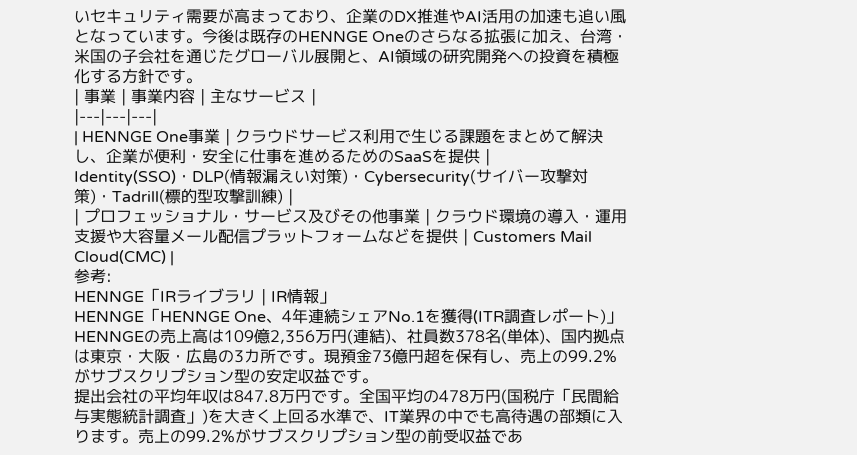いセキュリティ需要が高まっており、企業のDX推進やAI活用の加速も追い風となっています。今後は既存のHENNGE Oneのさらなる拡張に加え、台湾・米国の子会社を通じたグローバル展開と、AI領域の研究開発への投資を積極化する方針です。
| 事業 | 事業内容 | 主なサービス |
|---|---|---|
| HENNGE One事業 | クラウドサービス利用で生じる課題をまとめて解決し、企業が便利・安全に仕事を進めるためのSaaSを提供 | Identity(SSO)・DLP(情報漏えい対策)・Cybersecurity(サイバー攻撃対策)・Tadrill(標的型攻撃訓練) |
| プロフェッショナル・サービス及びその他事業 | クラウド環境の導入・運用支援や大容量メール配信プラットフォームなどを提供 | Customers Mail Cloud(CMC) |
参考:
HENNGE「IRライブラリ | IR情報」
HENNGE「HENNGE One、4年連続シェアNo.1を獲得(ITR調査レポート)」
HENNGEの売上高は109億2,356万円(連結)、社員数378名(単体)、国内拠点は東京・大阪・広島の3カ所です。現預金73億円超を保有し、売上の99.2%がサブスクリプション型の安定収益です。
提出会社の平均年収は847.8万円です。全国平均の478万円(国税庁「民間給与実態統計調査」)を大きく上回る水準で、IT業界の中でも高待遇の部類に入ります。売上の99.2%がサブスクリプション型の前受収益であ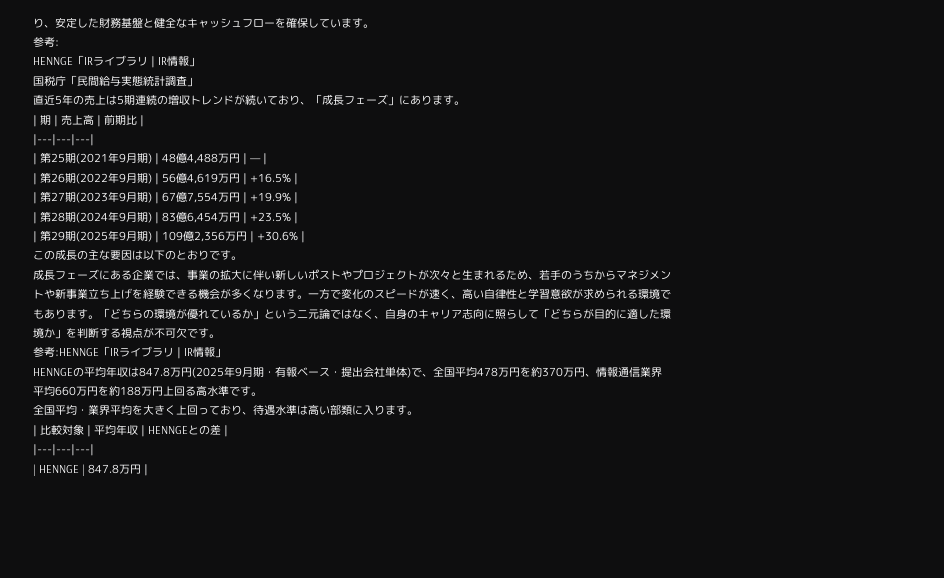り、安定した財務基盤と健全なキャッシュフローを確保しています。
参考:
HENNGE「IRライブラリ | IR情報」
国税庁「民間給与実態統計調査」
直近5年の売上は5期連続の増収トレンドが続いており、「成長フェーズ」にあります。
| 期 | 売上高 | 前期比 |
|---|---|---|
| 第25期(2021年9月期) | 48億4,488万円 | — |
| 第26期(2022年9月期) | 56億4,619万円 | +16.5% |
| 第27期(2023年9月期) | 67億7,554万円 | +19.9% |
| 第28期(2024年9月期) | 83億6,454万円 | +23.5% |
| 第29期(2025年9月期) | 109億2,356万円 | +30.6% |
この成長の主な要因は以下のとおりです。
成長フェーズにある企業では、事業の拡大に伴い新しいポストやプロジェクトが次々と生まれるため、若手のうちからマネジメントや新事業立ち上げを経験できる機会が多くなります。一方で変化のスピードが速く、高い自律性と学習意欲が求められる環境でもあります。「どちらの環境が優れているか」という二元論ではなく、自身のキャリア志向に照らして「どちらが目的に適した環境か」を判断する視点が不可欠です。
参考:HENNGE「IRライブラリ | IR情報」
HENNGEの平均年収は847.8万円(2025年9月期・有報ベース・提出会社単体)で、全国平均478万円を約370万円、情報通信業界平均660万円を約188万円上回る高水準です。
全国平均・業界平均を大きく上回っており、待遇水準は高い部類に入ります。
| 比較対象 | 平均年収 | HENNGEとの差 |
|---|---|---|
| HENNGE | 847.8万円 |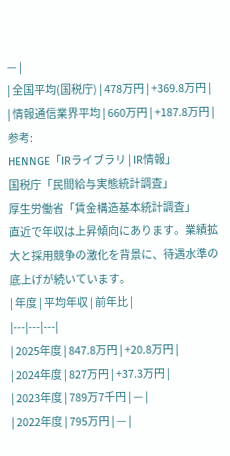— |
| 全国平均(国税庁) | 478万円 | +369.8万円 |
| 情報通信業界平均 | 660万円 | +187.8万円 |
参考:
HENNGE「IRライブラリ | IR情報」
国税庁「民間給与実態統計調査」
厚生労働省「賃金構造基本統計調査」
直近で年収は上昇傾向にあります。業績拡大と採用競争の激化を背景に、待遇水準の底上げが続いています。
| 年度 | 平均年収 | 前年比 |
|---|---|---|
| 2025年度 | 847.8万円 | +20.8万円 |
| 2024年度 | 827万円 | +37.3万円 |
| 2023年度 | 789万7千円 | — |
| 2022年度 | 795万円 | — |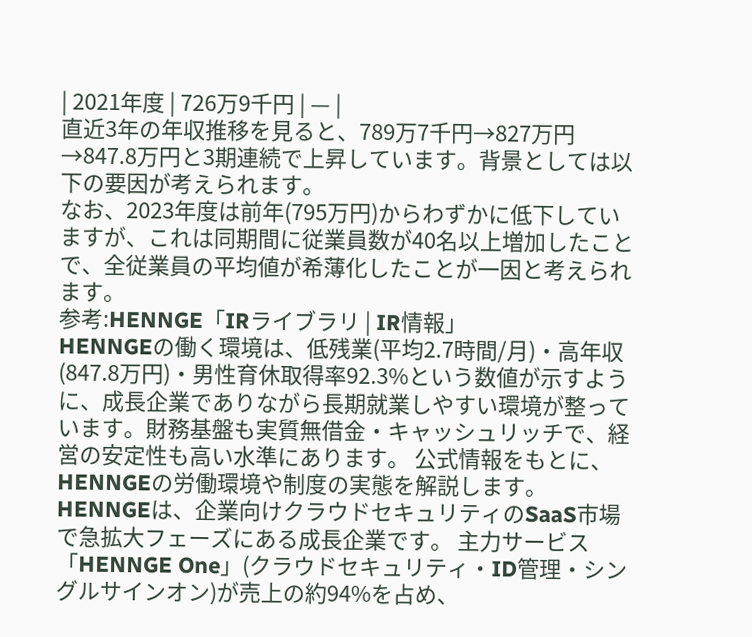| 2021年度 | 726万9千円 | — |
直近3年の年収推移を見ると、789万7千円→827万円→847.8万円と3期連続で上昇しています。背景としては以下の要因が考えられます。
なお、2023年度は前年(795万円)からわずかに低下していますが、これは同期間に従業員数が40名以上増加したことで、全従業員の平均値が希薄化したことが一因と考えられます。
参考:HENNGE「IRライブラリ | IR情報」
HENNGEの働く環境は、低残業(平均2.7時間/月)・高年収(847.8万円)・男性育休取得率92.3%という数値が示すように、成長企業でありながら長期就業しやすい環境が整っています。財務基盤も実質無借金・キャッシュリッチで、経営の安定性も高い水準にあります。 公式情報をもとに、HENNGEの労働環境や制度の実態を解説します。
HENNGEは、企業向けクラウドセキュリティのSaaS市場で急拡大フェーズにある成長企業です。 主力サービス「HENNGE One」(クラウドセキュリティ・ID管理・シングルサインオン)が売上の約94%を占め、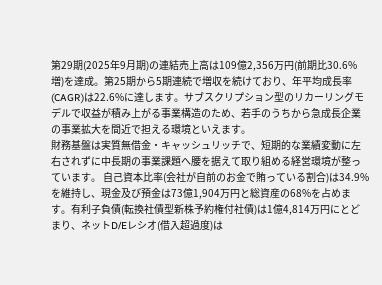第29期(2025年9月期)の連結売上高は109億2,356万円(前期比30.6%増)を達成。第25期から5期連続で増収を続けており、年平均成長率(CAGR)は22.6%に達します。サブスクリプション型のリカーリングモデルで収益が積み上がる事業構造のため、若手のうちから急成長企業の事業拡大を間近で担える環境といえます。
財務基盤は実質無借金・キャッシュリッチで、短期的な業績変動に左右されずに中長期の事業課題へ腰を据えて取り組める経営環境が整っています。 自己資本比率(会社が自前のお金で賄っている割合)は34.9%を維持し、現金及び預金は73億1,904万円と総資産の68%を占めます。有利子負債(転換社債型新株予約権付社債)は1億4,814万円にとどまり、ネットD/Eレシオ(借入超過度)は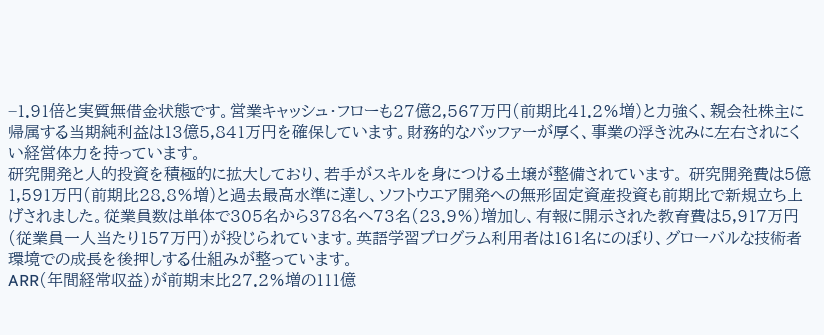−1.91倍と実質無借金状態です。営業キャッシュ・フローも27億2,567万円(前期比41.2%増)と力強く、親会社株主に帰属する当期純利益は13億5,841万円を確保しています。財務的なバッファーが厚く、事業の浮き沈みに左右されにくい経営体力を持っています。
研究開発と人的投資を積極的に拡大しており、若手がスキルを身につける土壌が整備されています。 研究開発費は5億1,591万円(前期比28.8%増)と過去最高水準に達し、ソフトウエア開発への無形固定資産投資も前期比で新規立ち上げされました。従業員数は単体で305名から378名へ73名(23.9%)増加し、有報に開示された教育費は5,917万円(従業員一人当たり157万円)が投じられています。英語学習プログラム利用者は161名にのぼり、グローバルな技術者環境での成長を後押しする仕組みが整っています。
ARR(年間経常収益)が前期末比27.2%増の111億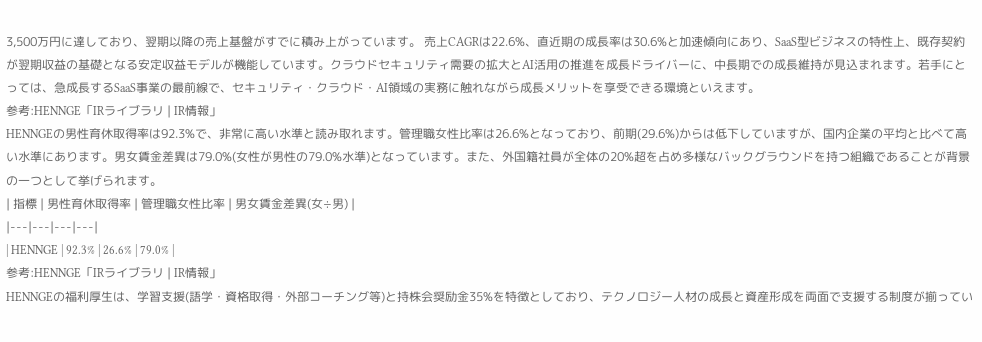3,500万円に達しており、翌期以降の売上基盤がすでに積み上がっています。 売上CAGRは22.6%、直近期の成長率は30.6%と加速傾向にあり、SaaS型ビジネスの特性上、既存契約が翌期収益の基礎となる安定収益モデルが機能しています。クラウドセキュリティ需要の拡大とAI活用の推進を成長ドライバーに、中長期での成長維持が見込まれます。若手にとっては、急成長するSaaS事業の最前線で、セキュリティ・クラウド・AI領域の実務に触れながら成長メリットを享受できる環境といえます。
参考:HENNGE「IRライブラリ | IR情報」
HENNGEの男性育休取得率は92.3%で、非常に高い水準と読み取れます。管理職女性比率は26.6%となっており、前期(29.6%)からは低下していますが、国内企業の平均と比べて高い水準にあります。男女賃金差異は79.0%(女性が男性の79.0%水準)となっています。また、外国籍社員が全体の20%超を占め多様なバックグラウンドを持つ組織であることが背景の一つとして挙げられます。
| 指標 | 男性育休取得率 | 管理職女性比率 | 男女賃金差異(女÷男) |
|---|---|---|---|
| HENNGE | 92.3% | 26.6% | 79.0% |
参考:HENNGE「IRライブラリ | IR情報」
HENNGEの福利厚生は、学習支援(語学・資格取得・外部コーチング等)と持株会奨励金35%を特徴としており、テクノロジー人材の成長と資産形成を両面で支援する制度が揃ってい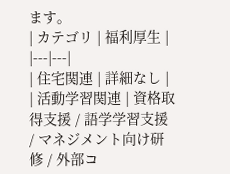ます。
| カテゴリ | 福利厚生 |
|---|---|
| 住宅関連 | 詳細なし |
| 活動学習関連 | 資格取得支援 / 語学学習支援 / マネジメント向け研修 / 外部コ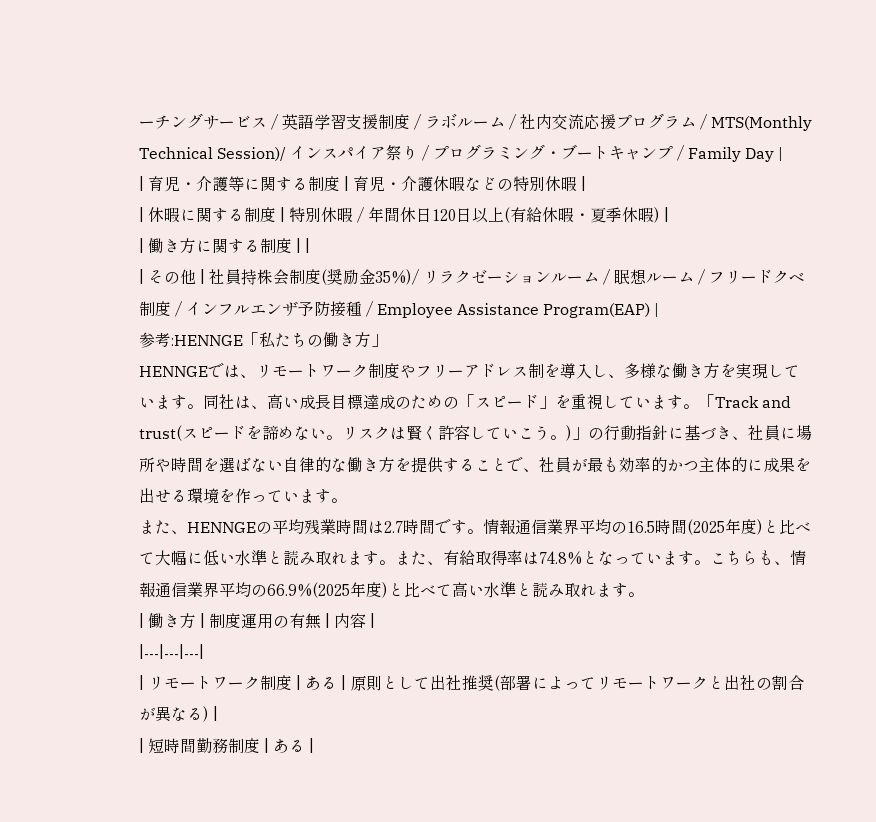ーチングサービス / 英語学習支援制度 / ラボルーム / 社内交流応援プログラム / MTS(Monthly Technical Session)/ インスパイア祭り / プログラミング・ブートキャンプ / Family Day |
| 育児・介護等に関する制度 | 育児・介護休暇などの特別休暇 |
| 休暇に関する制度 | 特別休暇 / 年間休日120日以上(有給休暇・夏季休暇) |
| 働き方に関する制度 | |
| その他 | 社員持株会制度(奨励金35%)/ リラクゼーションルーム / 眠想ルーム / フリードクベ制度 / インフルエンザ予防接種 / Employee Assistance Program(EAP) |
参考:HENNGE「私たちの働き方」
HENNGEでは、リモートワーク制度やフリーアドレス制を導入し、多様な働き方を実現しています。同社は、高い成長目標達成のための「スピード」を重視しています。「Track and trust(スピードを諦めない。リスクは賢く許容していこう。)」の行動指針に基づき、社員に場所や時間を選ばない自律的な働き方を提供することで、社員が最も効率的かつ主体的に成果を出せる環境を作っています。
また、HENNGEの平均残業時間は2.7時間です。情報通信業界平均の16.5時間(2025年度)と比べて大幅に低い水準と読み取れます。また、有給取得率は74.8%となっています。こちらも、情報通信業界平均の66.9%(2025年度)と比べて高い水準と読み取れます。
| 働き方 | 制度運用の有無 | 内容 |
|---|---|---|
| リモートワーク制度 | ある | 原則として出社推奨(部署によってリモートワークと出社の割合が異なる) |
| 短時間勤務制度 | ある |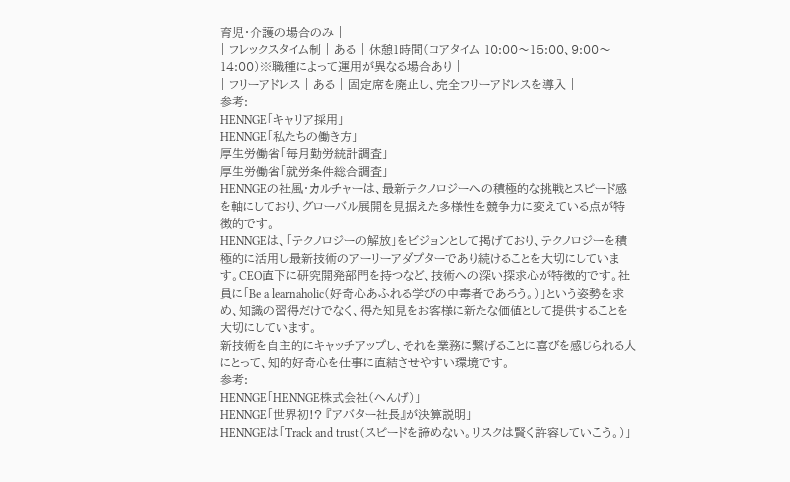育児・介護の場合のみ |
| フレックスタイム制 | ある | 休憩1時間(コアタイム 10:00〜15:00、9:00〜14:00)※職種によって運用が異なる場合あり |
| フリーアドレス | ある | 固定席を廃止し、完全フリーアドレスを導入 |
参考:
HENNGE「キャリア採用」
HENNGE「私たちの働き方」
厚生労働省「毎月勤労統計調査」
厚生労働省「就労条件総合調査」
HENNGEの社風・カルチャーは、最新テクノロジーへの積極的な挑戦とスピード感を軸にしており、グローバル展開を見据えた多様性を競争力に変えている点が特徴的です。
HENNGEは、「テクノロジーの解放」をビジョンとして掲げており、テクノロジーを積極的に活用し最新技術のアーリーアダプターであり続けることを大切にしています。CEO直下に研究開発部門を持つなど、技術への深い探求心が特徴的です。社員に「Be a learnaholic(好奇心あふれる学びの中毒者であろう。)」という姿勢を求め、知識の習得だけでなく、得た知見をお客様に新たな価値として提供することを大切にしています。
新技術を自主的にキャッチアップし、それを業務に繋げることに喜びを感じられる人にとって、知的好奇心を仕事に直結させやすい環境です。
参考:
HENNGE「HENNGE株式会社(へんげ)」
HENNGE「世界初!? 『アバター社長』が決算説明」
HENNGEは「Track and trust(スピードを諦めない。リスクは賢く許容していこう。)」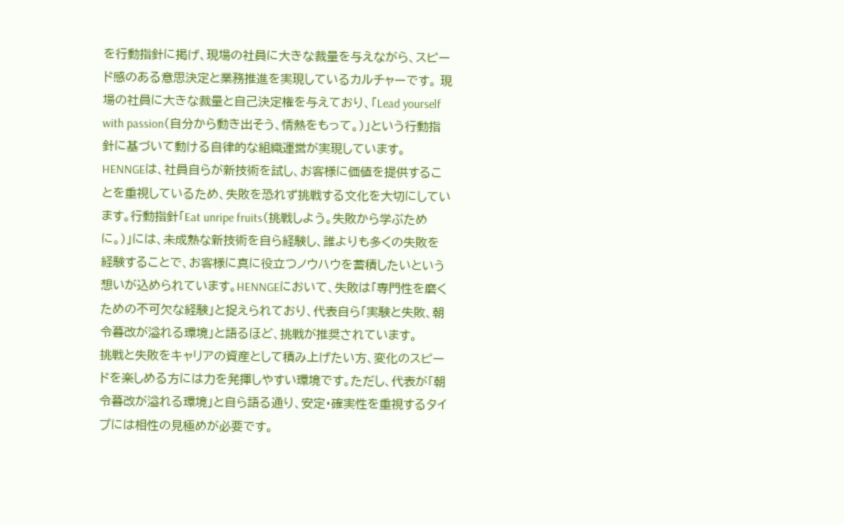を行動指針に掲げ、現場の社員に大きな裁量を与えながら、スピード感のある意思決定と業務推進を実現しているカルチャーです。 現場の社員に大きな裁量と自己決定権を与えており、「Lead yourself with passion(自分から動き出そう、情熱をもって。)」という行動指針に基づいて動ける自律的な組織運営が実現しています。
HENNGEは、社員自らが新技術を試し、お客様に価値を提供することを重視しているため、失敗を恐れず挑戦する文化を大切にしています。行動指針「Eat unripe fruits(挑戦しよう。失敗から学ぶために。)」には、未成熟な新技術を自ら経験し、誰よりも多くの失敗を経験することで、お客様に真に役立つノウハウを蓄積したいという想いが込められています。HENNGEにおいて、失敗は「専門性を磨くための不可欠な経験」と捉えられており、代表自ら「実験と失敗、朝令暮改が溢れる環境」と語るほど、挑戦が推奨されています。
挑戦と失敗をキャリアの資産として積み上げたい方、変化のスピードを楽しめる方には力を発揮しやすい環境です。ただし、代表が「朝令暮改が溢れる環境」と自ら語る通り、安定・確実性を重視するタイプには相性の見極めが必要です。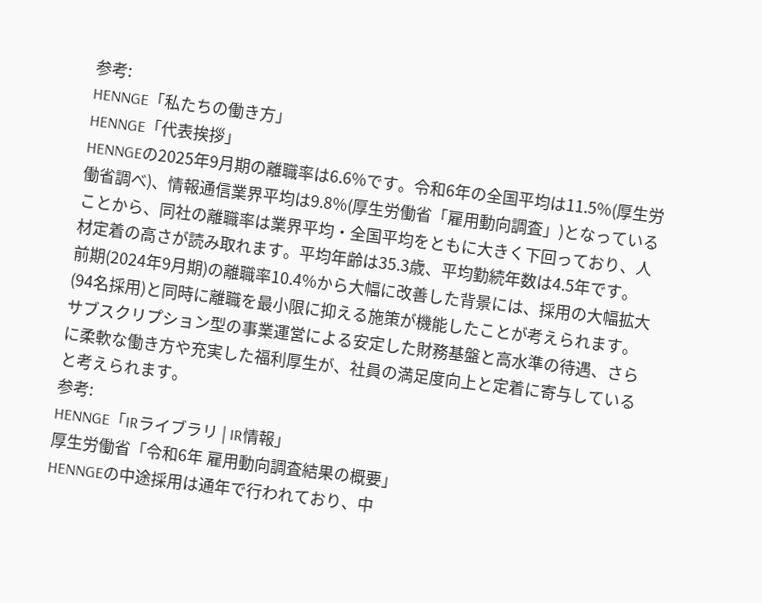参考:
HENNGE「私たちの働き方」
HENNGE「代表挨拶」
HENNGEの2025年9月期の離職率は6.6%です。令和6年の全国平均は11.5%(厚生労働省調べ)、情報通信業界平均は9.8%(厚生労働省「雇用動向調査」)となっていることから、同社の離職率は業界平均・全国平均をともに大きく下回っており、人材定着の高さが読み取れます。平均年齢は35.3歳、平均勤続年数は4.5年です。
前期(2024年9月期)の離職率10.4%から大幅に改善した背景には、採用の大幅拡大(94名採用)と同時に離職を最小限に抑える施策が機能したことが考えられます。サブスクリプション型の事業運営による安定した財務基盤と高水準の待遇、さらに柔軟な働き方や充実した福利厚生が、社員の満足度向上と定着に寄与していると考えられます。
参考:
HENNGE「IRライブラリ | IR情報」
厚生労働省「令和6年 雇用動向調査結果の概要」
HENNGEの中途採用は通年で行われており、中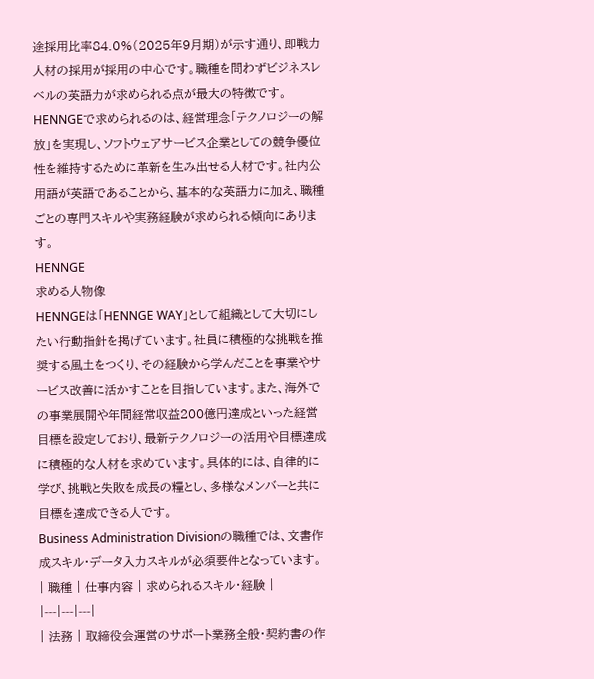途採用比率84.0%(2025年9月期)が示す通り、即戦力人材の採用が採用の中心です。職種を問わずビジネスレベルの英語力が求められる点が最大の特徴です。
HENNGEで求められるのは、経営理念「テクノロジーの解放」を実現し、ソフトウェアサービス企業としての競争優位性を維持するために革新を生み出せる人材です。社内公用語が英語であることから、基本的な英語力に加え、職種ごとの専門スキルや実務経験が求められる傾向にあります。
HENNGE
求める人物像
HENNGEは「HENNGE WAY」として組織として大切にしたい行動指針を掲げています。社員に積極的な挑戦を推奨する風土をつくり、その経験から学んだことを事業やサービス改善に活かすことを目指しています。また、海外での事業展開や年間経常収益200億円達成といった経営目標を設定しており、最新テクノロジーの活用や目標達成に積極的な人材を求めています。具体的には、自律的に学び、挑戦と失敗を成長の糧とし、多様なメンバーと共に目標を達成できる人です。
Business Administration Divisionの職種では、文書作成スキル・データ入力スキルが必須要件となっています。
| 職種 | 仕事内容 | 求められるスキル・経験 |
|---|---|---|
| 法務 | 取締役会運営のサポート業務全般・契約書の作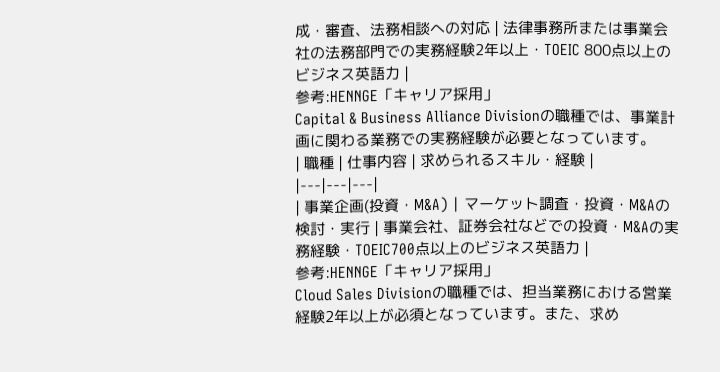成・審査、法務相談への対応 | 法律事務所または事業会社の法務部門での実務経験2年以上・TOEIC 800点以上のビジネス英語力 |
参考:HENNGE「キャリア採用」
Capital & Business Alliance Divisionの職種では、事業計画に関わる業務での実務経験が必要となっています。
| 職種 | 仕事内容 | 求められるスキル・経験 |
|---|---|---|
| 事業企画(投資・M&A) | マーケット調査・投資・M&Aの検討・実行 | 事業会社、証券会社などでの投資・M&Aの実務経験・TOEIC700点以上のビジネス英語力 |
参考:HENNGE「キャリア採用」
Cloud Sales Divisionの職種では、担当業務における営業経験2年以上が必須となっています。また、求め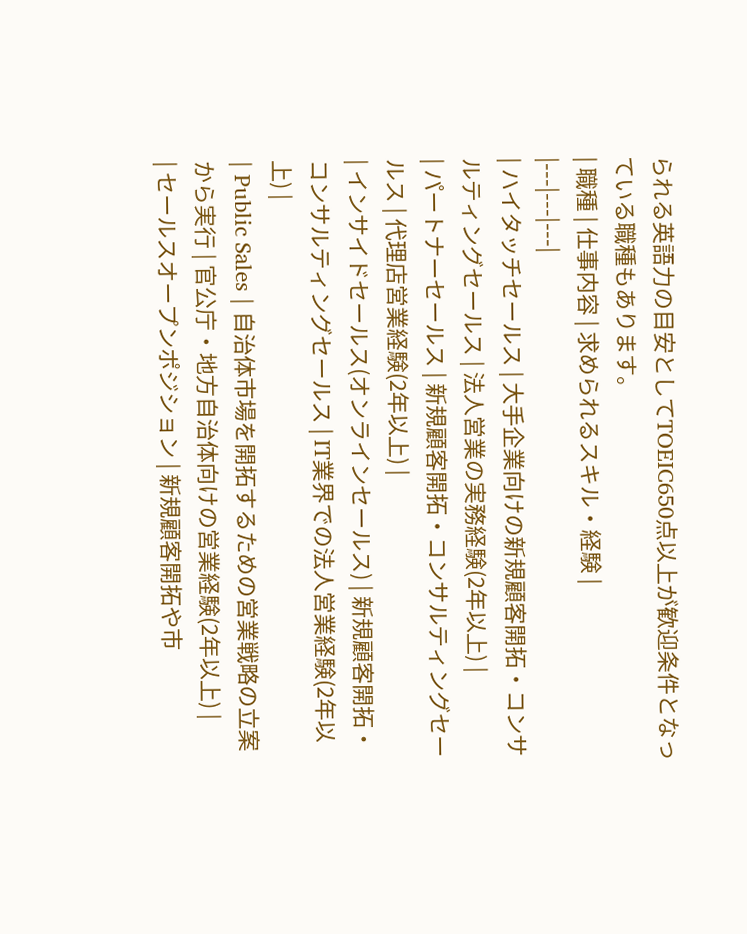られる英語力の目安としてTOEIC650点以上が歓迎条件となっている職種もあります。
| 職種 | 仕事内容 | 求められるスキル・経験 |
|---|---|---|
| ハイタッチセールス | 大手企業向けの新規顧客開拓・コンサルティングセールス | 法人営業の実務経験(2年以上) |
| パートナーセールス | 新規顧客開拓・コンサルティングセールス | 代理店営業経験(2年以上) |
| インサイドセールス(オンラインセールス) | 新規顧客開拓・コンサルティングセールス | IT業界での法人営業経験(2年以上) |
| Public Sales | 自治体市場を開拓するための営業戦略の立案から実行 | 官公庁・地方自治体向けの営業経験(2年以上) |
| セールスオープンポジション | 新規顧客開拓や市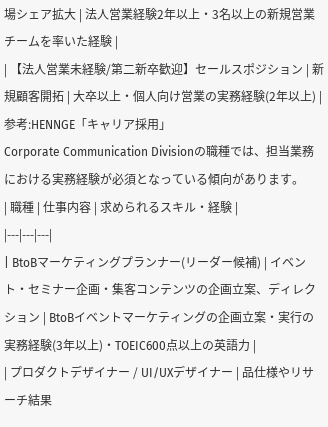場シェア拡大 | 法人営業経験2年以上・3名以上の新規営業チームを率いた経験 |
| 【法人営業未経験/第二新卒歓迎】セールスポジション | 新規顧客開拓 | 大卒以上・個人向け営業の実務経験(2年以上) |
参考:HENNGE「キャリア採用」
Corporate Communication Divisionの職種では、担当業務における実務経験が必須となっている傾向があります。
| 職種 | 仕事内容 | 求められるスキル・経験 |
|---|---|---|
| BtoBマーケティングプランナー(リーダー候補) | イベント・セミナー企画・集客コンテンツの企画立案、ディレクション | BtoBイベントマーケティングの企画立案・実行の実務経験(3年以上)・TOEIC600点以上の英語力 |
| プロダクトデザイナー / UI/UXデザイナー | 品仕様やリサーチ結果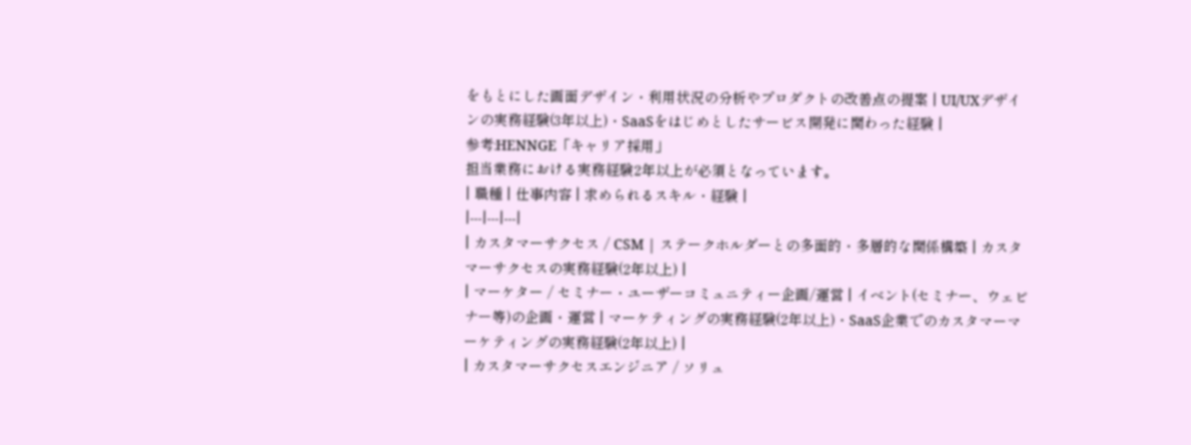をもとにした画面デザイン・利用状況の分析やプロダクトの改善点の提案 | UI/UXデザインの実務経験(3年以上)・SaaSをはじめとしたサービス開発に関わった経験 |
参考:HENNGE「キャリア採用」
担当業務における実務経験2年以上が必須となっています。
| 職種 | 仕事内容 | 求められるスキル・経験 |
|---|---|---|
| カスタマーサクセス / CSM | ステークホルダーとの多面的・多層的な関係構築 | カスタマーサクセスの実務経験(2年以上) |
| マーケター / セミナー・ユーザーコミュニティー企画/運営 | イベント(セミナー、ウェビナー等)の企画・運営 | マーケティングの実務経験(2年以上)・SaaS企業でのカスタマーマーケティングの実務経験(2年以上) |
| カスタマーサクセスエンジニア / ソリュ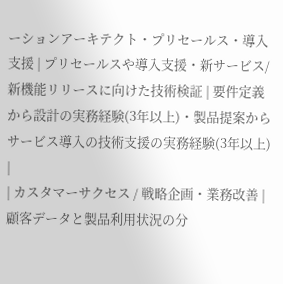ーションアーキテクト・プリセールス・導入支援 | プリセールスや導入支援・新サービス/新機能リリースに向けた技術検証 | 要件定義から設計の実務経験(3年以上)・製品提案からサービス導入の技術支援の実務経験(3年以上) |
| カスタマーサクセス / 戦略企画・業務改善 | 顧客データと製品利用状況の分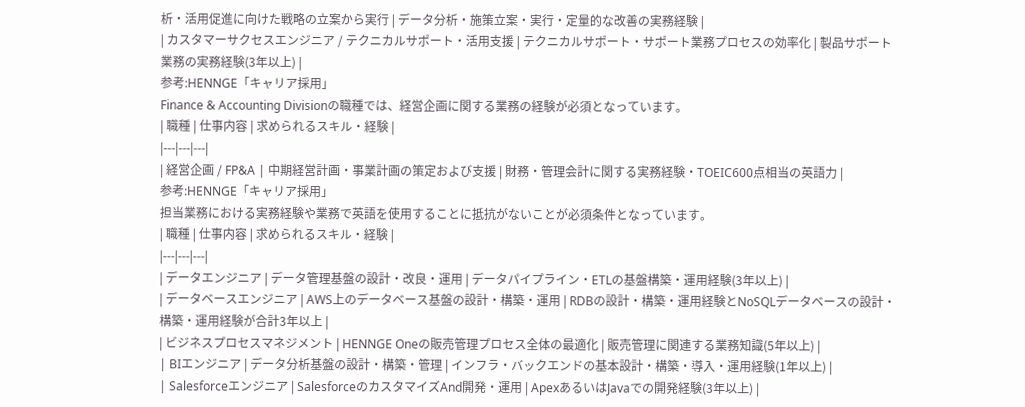析・活用促進に向けた戦略の立案から実行 | データ分析・施策立案・実行・定量的な改善の実務経験 |
| カスタマーサクセスエンジニア / テクニカルサポート・活用支援 | テクニカルサポート・サポート業務プロセスの効率化 | 製品サポート業務の実務経験(3年以上) |
参考:HENNGE「キャリア採用」
Finance & Accounting Divisionの職種では、経営企画に関する業務の経験が必須となっています。
| 職種 | 仕事内容 | 求められるスキル・経験 |
|---|---|---|
| 経営企画 / FP&A | 中期経営計画・事業計画の策定および支援 | 財務・管理会計に関する実務経験・TOEIC600点相当の英語力 |
参考:HENNGE「キャリア採用」
担当業務における実務経験や業務で英語を使用することに抵抗がないことが必須条件となっています。
| 職種 | 仕事内容 | 求められるスキル・経験 |
|---|---|---|
| データエンジニア | データ管理基盤の設計・改良・運用 | データパイプライン・ETLの基盤構築・運用経験(3年以上) |
| データベースエンジニア | AWS上のデータベース基盤の設計・構築・運用 | RDBの設計・構築・運用経験とNoSQLデータベースの設計・構築・運用経験が合計3年以上 |
| ビジネスプロセスマネジメント | HENNGE Oneの販売管理プロセス全体の最適化 | 販売管理に関連する業務知識(5年以上) |
| BIエンジニア | データ分析基盤の設計・構築・管理 | インフラ・バックエンドの基本設計・構築・導入・運用経験(1年以上) |
| Salesforceエンジニア | SalesforceのカスタマイズAnd開発・運用 | ApexあるいはJavaでの開発経験(3年以上) |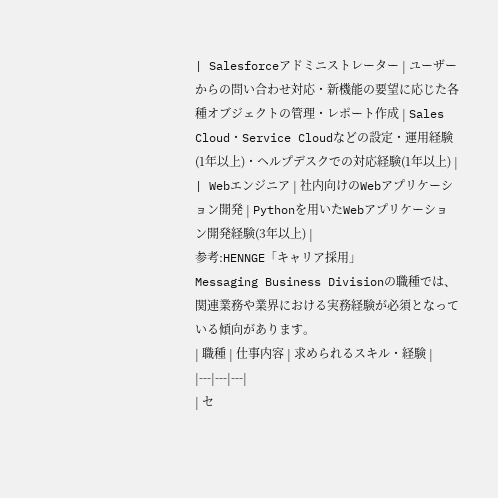| Salesforceアドミニストレーター | ユーザーからの問い合わせ対応・新機能の要望に応じた各種オブジェクトの管理・レポート作成 | Sales Cloud・Service Cloudなどの設定・運用経験(1年以上)・ヘルプデスクでの対応経験(1年以上) |
| Webエンジニア | 社内向けのWebアプリケーション開発 | Pythonを用いたWebアプリケーション開発経験(3年以上) |
参考:HENNGE「キャリア採用」
Messaging Business Divisionの職種では、関連業務や業界における実務経験が必須となっている傾向があります。
| 職種 | 仕事内容 | 求められるスキル・経験 |
|---|---|---|
| セ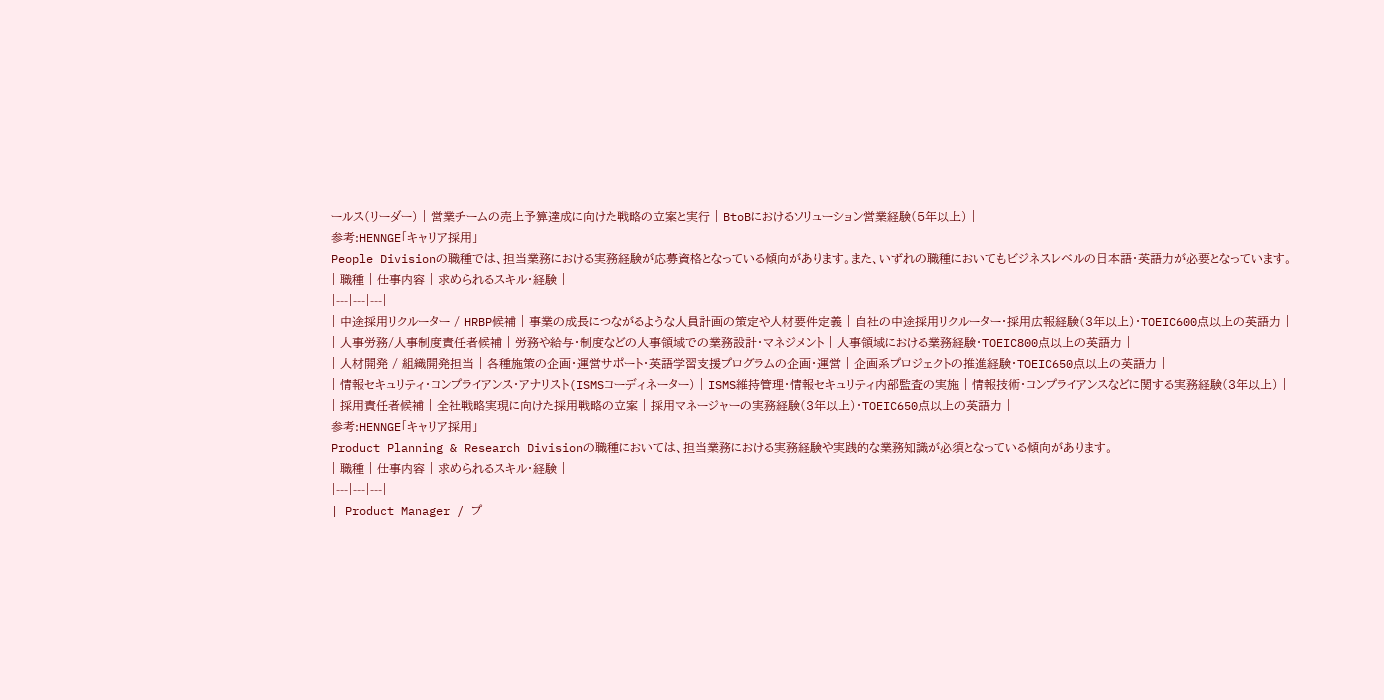ールス(リーダー) | 営業チームの売上予算達成に向けた戦略の立案と実行 | BtoBにおけるソリューション営業経験(5年以上) |
参考:HENNGE「キャリア採用」
People Divisionの職種では、担当業務における実務経験が応募資格となっている傾向があります。また、いずれの職種においてもビジネスレベルの日本語・英語力が必要となっています。
| 職種 | 仕事内容 | 求められるスキル・経験 |
|---|---|---|
| 中途採用リクルーター / HRBP候補 | 事業の成長につながるような人員計画の策定や人材要件定義 | 自社の中途採用リクルーター・採用広報経験(3年以上)・TOEIC600点以上の英語力 |
| 人事労務/人事制度責任者候補 | 労務や給与・制度などの人事領域での業務設計・マネジメント | 人事領域における業務経験・TOEIC800点以上の英語力 |
| 人材開発 / 組織開発担当 | 各種施策の企画・運営サポート・英語学習支援プログラムの企画・運営 | 企画系プロジェクトの推進経験・TOEIC650点以上の英語力 |
| 情報セキュリティ・コンプライアンス・アナリスト(ISMSコーディネーター) | ISMS維持管理・情報セキュリティ内部監査の実施 | 情報技術・コンプライアンスなどに関する実務経験(3年以上) |
| 採用責任者候補 | 全社戦略実現に向けた採用戦略の立案 | 採用マネージャーの実務経験(3年以上)・TOEIC650点以上の英語力 |
参考:HENNGE「キャリア採用」
Product Planning & Research Divisionの職種においては、担当業務における実務経験や実践的な業務知識が必須となっている傾向があります。
| 職種 | 仕事内容 | 求められるスキル・経験 |
|---|---|---|
| Product Manager / プ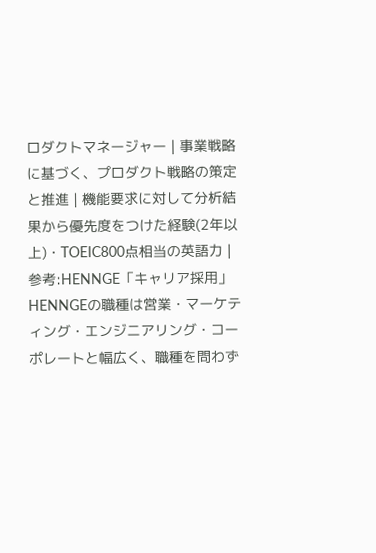ロダクトマネージャー | 事業戦略に基づく、プロダクト戦略の策定と推進 | 機能要求に対して分析結果から優先度をつけた経験(2年以上)・TOEIC800点相当の英語力 |
参考:HENNGE「キャリア採用」
HENNGEの職種は営業・マーケティング・エンジニアリング・コーポレートと幅広く、職種を問わず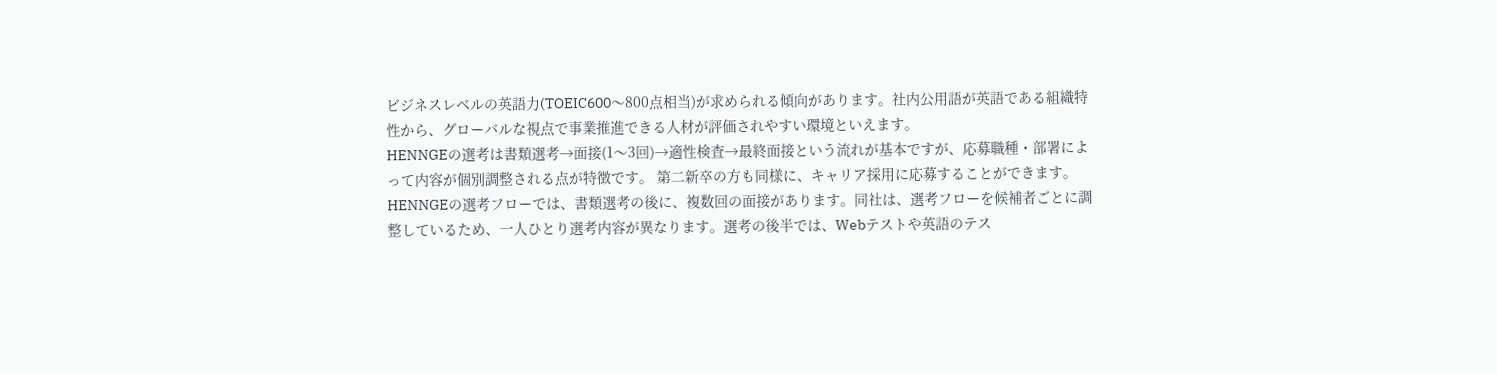ビジネスレベルの英語力(TOEIC600〜800点相当)が求められる傾向があります。社内公用語が英語である組織特性から、グローバルな視点で事業推進できる人材が評価されやすい環境といえます。
HENNGEの選考は書類選考→面接(1〜3回)→適性検査→最終面接という流れが基本ですが、応募職種・部署によって内容が個別調整される点が特徴です。 第二新卒の方も同様に、キャリア採用に応募することができます。
HENNGEの選考フローでは、書類選考の後に、複数回の面接があります。同社は、選考フローを候補者ごとに調整しているため、一人ひとり選考内容が異なります。選考の後半では、Webテストや英語のテス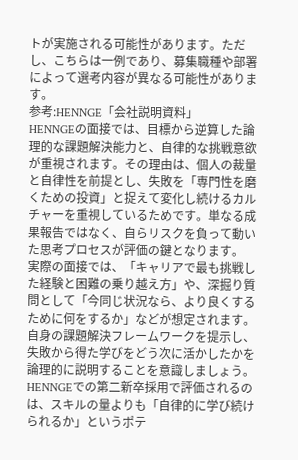トが実施される可能性があります。ただし、こちらは一例であり、募集職種や部署によって選考内容が異なる可能性があります。
参考:HENNGE「会社説明資料」
HENNGEの面接では、目標から逆算した論理的な課題解決能力と、自律的な挑戦意欲が重視されます。その理由は、個人の裁量と自律性を前提とし、失敗を「専門性を磨くための投資」と捉えて変化し続けるカルチャーを重視しているためです。単なる成果報告ではなく、自らリスクを負って動いた思考プロセスが評価の鍵となります。
実際の面接では、「キャリアで最も挑戦した経験と困難の乗り越え方」や、深掘り質問として「今同じ状況なら、より良くするために何をするか」などが想定されます。自身の課題解決フレームワークを提示し、失敗から得た学びをどう次に活かしたかを論理的に説明することを意識しましょう。
HENNGEでの第二新卒採用で評価されるのは、スキルの量よりも「自律的に学び続けられるか」というポテ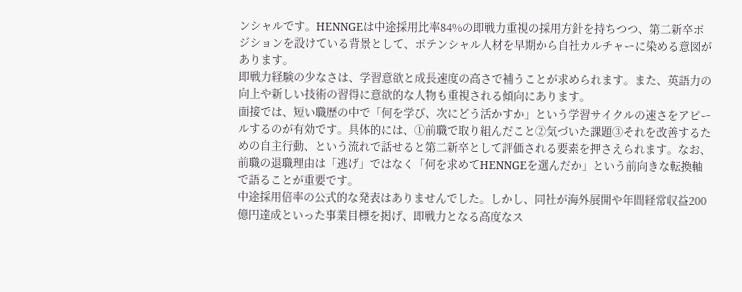ンシャルです。HENNGEは中途採用比率84%の即戦力重視の採用方針を持ちつつ、第二新卒ポジションを設けている背景として、ポテンシャル人材を早期から自社カルチャーに染める意図があります。
即戦力経験の少なさは、学習意欲と成長速度の高さで補うことが求められます。また、英語力の向上や新しい技術の習得に意欲的な人物も重視される傾向にあります。
面接では、短い職歴の中で「何を学び、次にどう活かすか」という学習サイクルの速さをアピールするのが有効です。具体的には、①前職で取り組んだこと②気づいた課題③それを改善するための自主行動、という流れで話せると第二新卒として評価される要素を押さえられます。なお、前職の退職理由は「逃げ」ではなく「何を求めてHENNGEを選んだか」という前向きな転換軸で語ることが重要です。
中途採用倍率の公式的な発表はありませんでした。しかし、同社が海外展開や年間経常収益200億円達成といった事業目標を掲げ、即戦力となる高度なス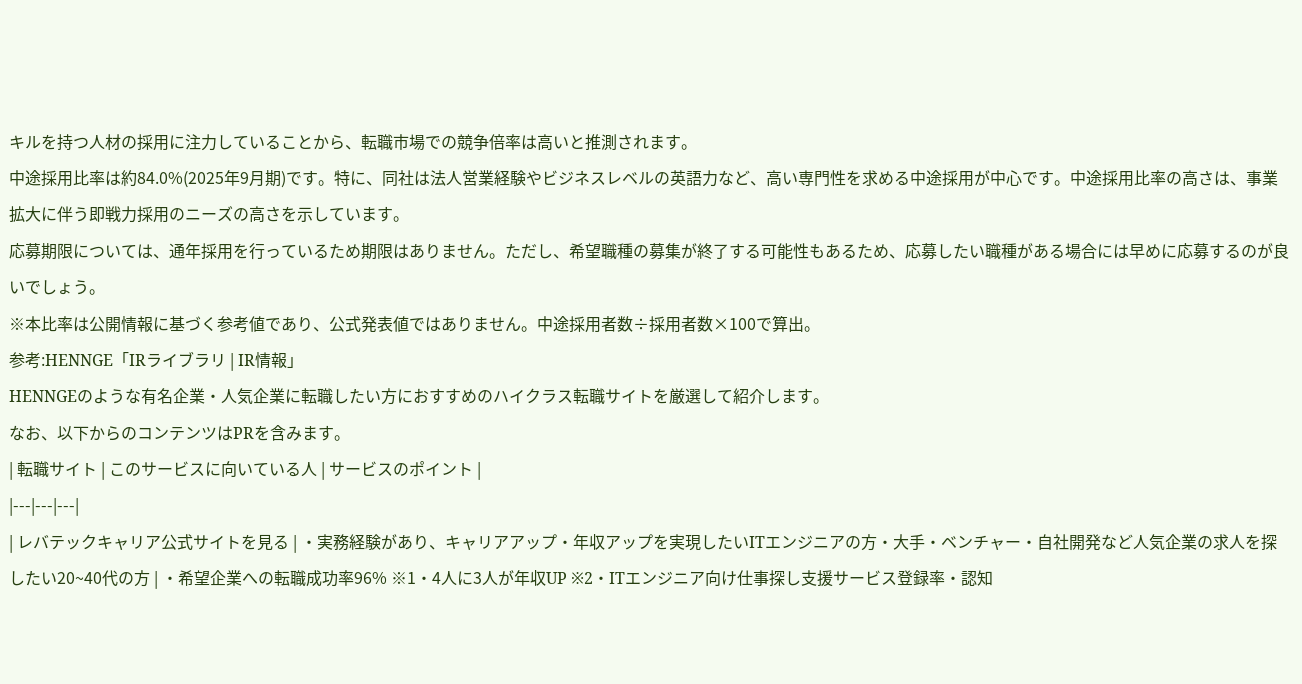キルを持つ人材の採用に注力していることから、転職市場での競争倍率は高いと推測されます。
中途採用比率は約84.0%(2025年9月期)です。特に、同社は法人営業経験やビジネスレベルの英語力など、高い専門性を求める中途採用が中心です。中途採用比率の高さは、事業拡大に伴う即戦力採用のニーズの高さを示しています。
応募期限については、通年採用を行っているため期限はありません。ただし、希望職種の募集が終了する可能性もあるため、応募したい職種がある場合には早めに応募するのが良いでしょう。
※本比率は公開情報に基づく参考値であり、公式発表値ではありません。中途採用者数÷採用者数×100で算出。
参考:HENNGE「IRライブラリ | IR情報」
HENNGEのような有名企業・人気企業に転職したい方におすすめのハイクラス転職サイトを厳選して紹介します。
なお、以下からのコンテンツはPRを含みます。
| 転職サイト | このサービスに向いている人 | サービスのポイント |
|---|---|---|
| レバテックキャリア公式サイトを見る | ・実務経験があり、キャリアアップ・年収アップを実現したいITエンジニアの方・大手・ベンチャー・自社開発など人気企業の求人を探したい20~40代の方 | ・希望企業への転職成功率96% ※1・4人に3人が年収UP ※2・ITエンジニア向け仕事探し支援サービス登録率・認知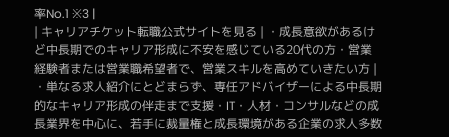率No.1 ※3 |
| キャリアチケット転職公式サイトを見る | ・成長意欲があるけど中長期でのキャリア形成に不安を感じている20代の方・営業経験者または営業職希望者で、営業スキルを高めていきたい方 | ・単なる求人紹介にとどまらず、専任アドバイザーによる中長期的なキャリア形成の伴走まで支援・IT・人材・コンサルなどの成長業界を中心に、若手に裁量権と成長環境がある企業の求人多数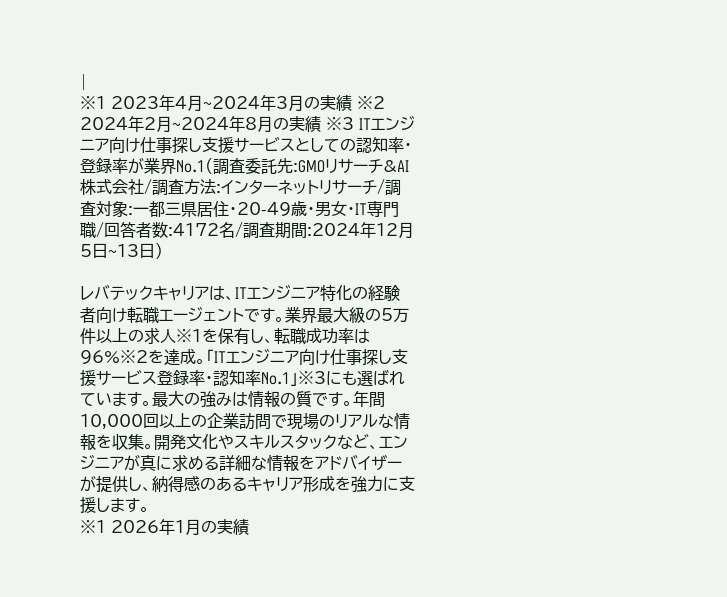|
※1 2023年4月~2024年3月の実績 ※2 2024年2月~2024年8月の実績 ※3 ITエンジニア向け仕事探し支援サービスとしての認知率・登録率が業界No.1(調査委託先:GMOリサーチ&AI株式会社/調査方法:インターネットリサーチ/調査対象:一都三県居住・20-49歳・男女・IT専門職/回答者数:4172名/調査期間:2024年12月5日~13日)

レバテックキャリアは、ITエンジニア特化の経験者向け転職エージェントです。業界最大級の5万件以上の求人※1を保有し、転職成功率は96%※2を達成。「ITエンジニア向け仕事探し支援サービス登録率・認知率No.1」※3にも選ばれています。最大の強みは情報の質です。年間10,000回以上の企業訪問で現場のリアルな情報を収集。開発文化やスキルスタックなど、エンジニアが真に求める詳細な情報をアドバイザーが提供し、納得感のあるキャリア形成を強力に支援します。
※1 2026年1月の実績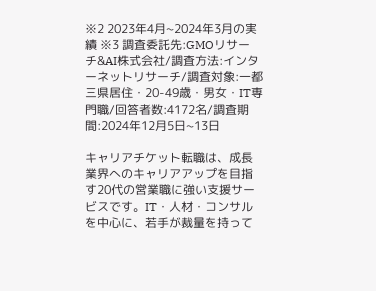※2 2023年4月~2024年3月の実績 ※3 調査委託先:GMOリサーチ&AI株式会社/調査方法:インターネットリサーチ/調査対象:一都三県居住・20-49歳・男女・IT専門職/回答者数:4172名/調査期間:2024年12月5日~13日

キャリアチケット転職は、成長業界へのキャリアアップを目指す20代の営業職に強い支援サービスです。IT・人材・コンサルを中心に、若手が裁量を持って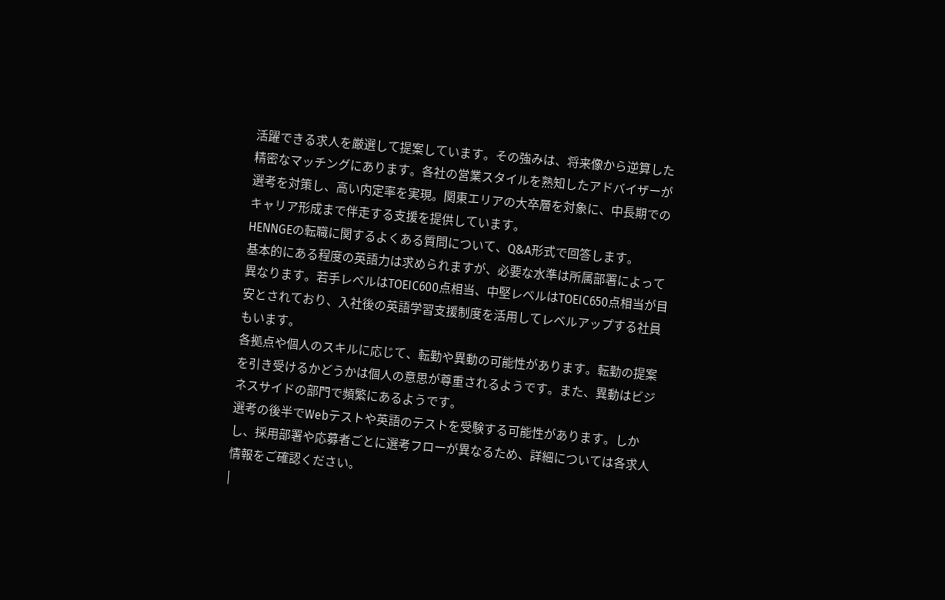活躍できる求人を厳選して提案しています。その強みは、将来像から逆算した精密なマッチングにあります。各社の営業スタイルを熟知したアドバイザーが選考を対策し、高い内定率を実現。関東エリアの大卒層を対象に、中長期でのキャリア形成まで伴走する支援を提供しています。
HENNGEの転職に関するよくある質問について、Q&A形式で回答します。
基本的にある程度の英語力は求められますが、必要な水準は所属部署によって異なります。若手レベルはTOEIC600点相当、中堅レベルはTOEIC650点相当が目安とされており、入社後の英語学習支援制度を活用してレベルアップする社員もいます。
各拠点や個人のスキルに応じて、転勤や異動の可能性があります。転勤の提案を引き受けるかどうかは個人の意思が尊重されるようです。また、異動はビジネスサイドの部門で頻繁にあるようです。
選考の後半でWebテストや英語のテストを受験する可能性があります。しかし、採用部署や応募者ごとに選考フローが異なるため、詳細については各求人情報をご確認ください。
|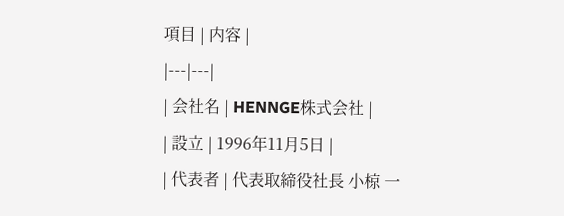項目 | 内容 |
|---|---|
| 会社名 | HENNGE株式会社 |
| 設立 | 1996年11月5日 |
| 代表者 | 代表取締役社長 小椋 一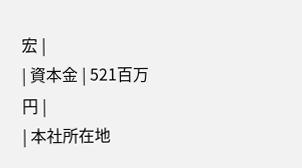宏 |
| 資本金 | 521百万円 |
| 本社所在地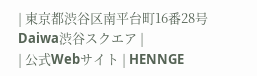| 東京都渋谷区南平台町16番28号 Daiwa渋谷スクエア |
| 公式Webサイト | HENNGE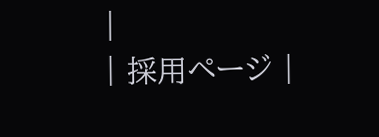|
| 採用ページ |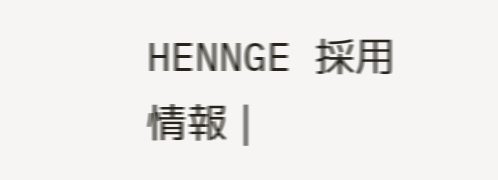HENNGE 採用情報 |